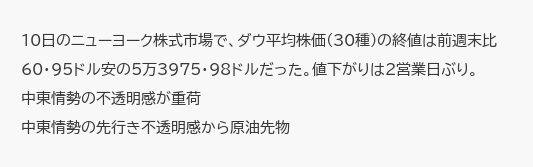10日のニューヨーク株式市場で、ダウ平均株価(30種)の終値は前週末比60・95ドル安の5万3975・98ドルだった。値下がりは2営業日ぶり。
中東情勢の不透明感が重荷
中東情勢の先行き不透明感から原油先物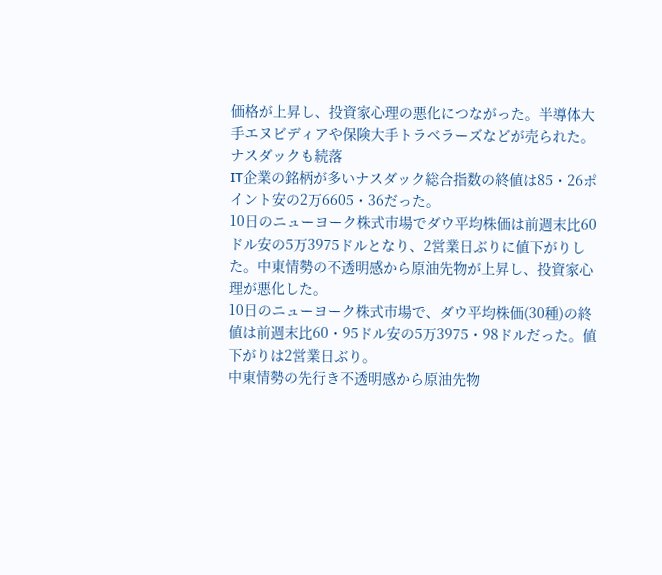価格が上昇し、投資家心理の悪化につながった。半導体大手エヌビディアや保険大手トラベラーズなどが売られた。
ナスダックも続落
IT企業の銘柄が多いナスダック総合指数の終値は85・26ポイント安の2万6605・36だった。
10日のニューヨーク株式市場でダウ平均株価は前週末比60ドル安の5万3975ドルとなり、2営業日ぶりに値下がりした。中東情勢の不透明感から原油先物が上昇し、投資家心理が悪化した。
10日のニューヨーク株式市場で、ダウ平均株価(30種)の終値は前週末比60・95ドル安の5万3975・98ドルだった。値下がりは2営業日ぶり。
中東情勢の先行き不透明感から原油先物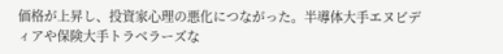価格が上昇し、投資家心理の悪化につながった。半導体大手エヌビディアや保険大手トラベラーズな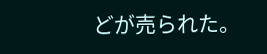どが売られた。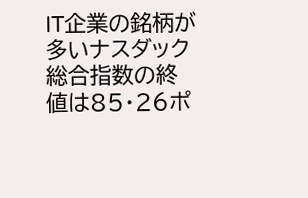IT企業の銘柄が多いナスダック総合指数の終値は85・26ポ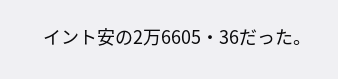イント安の2万6605・36だった。